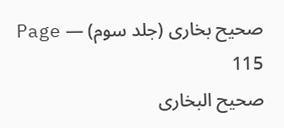صحیح بخاری (جلد سوم) — Page 115
صحيح البخاری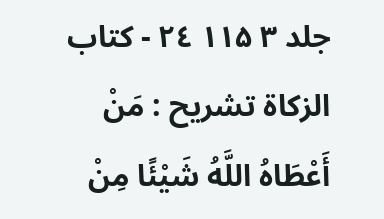جلد ۳ ۱۱۵ ٢٤ - كتاب الزكاة تشريح : مَنْ أَعْطَاهُ اللَّهُ شَيْئًا مِنْ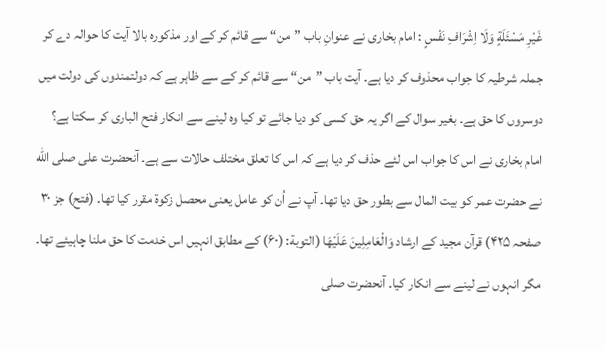غَيْرِ مَسْئَلَةٍ وَلَا اِشْرَافِ نَفْسٍ : امام بخاری نے عنوانِ باب ”من“ سے قائم کر کے اور مذکورہ بالا آیت کا حوالہ دے کر جملہ شرطیہ کا جواب محذوف کر دیا ہے۔ آیت باب ”من“ سے قائم کر کے سے ظاہر ہے کہ دولتمندوں کی دولت میں دوسروں کا حق ہے۔ بغیر سوال کے اگر یہ حق کسی کو دیا جائے تو کیا وہ لینے سے انکار فتح الباری کر سکتا ہے؟ امام بخاری نے اس کا جواب اس لئے حذف کر دیا ہے کہ اس کا تعلق مختلف حالات سے ہے۔ آنحضرت علی صلى الله نے حضرت عمر کو بیت المال سے بطور حق دیا تھا۔ آپ نے اُن کو عامل یعنی محصل زکوۃ مقرر کیا تھا۔ (فتح) جز ۳۰ صفحہ ۴۲۵) قرآن مجید کے ارشاد وَالْعَامِلِينَ عَلَيْهَا (التوبة: (۶۰) کے مطابق انہیں اس خدمت کا حق ملنا چاہیئے تھا۔ مگر انہوں نے لینے سے انکار کیا۔ آنحضرت صلی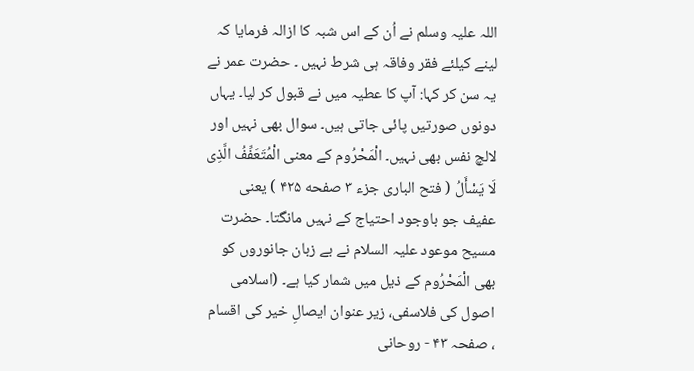اللہ علیہ وسلم نے اُن کے اس شبہ کا ازالہ فرمایا کہ لینے کیلئے فقر وفاقہ ہی شرط نہیں ۔ حضرت عمر نے یہ سن کر کہا: آپ کا عطیہ میں نے قبول کر لیا۔ یہاں دونوں صورتیں پائی جاتی ہیں۔ سوال بھی نہیں اور لالچ نفس بھی نہیں۔ الْمَحْرُوم كے معنى الْمُتَعَفِّفُ الَّذِى لَا يَسْأَلُ ( فتح الباری جزء ۳ صفحه ۴۲۵ ) یعنی عفیف جو باوجود احتیاج کے نہیں مانگتا۔ حضرت مسیح موعود علیہ السلام نے بے زبان جانوروں کو بھی الْمَحْرُوم کے ذیل میں شمار کیا ہے۔ (اسلامی اصول کی فلاسفی، زیر عنوان ایصالِ خیر کی اقسام ، صفحہ ۴۳ - روحانی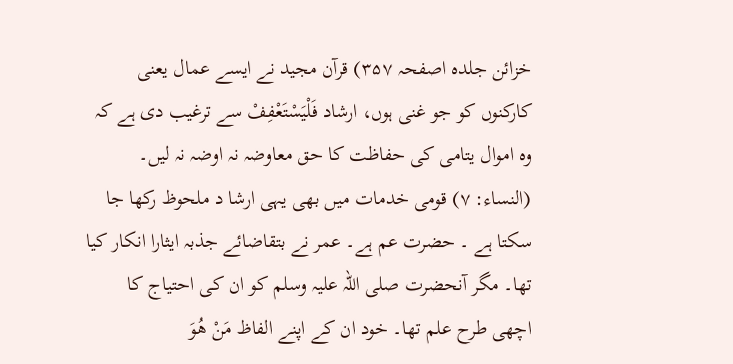خزائن جلده اصفحہ ۳۵۷) قرآن مجید نے ایسے عمال یعنی کارکنوں کو جو غنی ہوں، ارشاد فَلْيَسْتَعْفِفْ سے ترغیب دی ہے کہ وہ اموال یتامی کی حفاظت کا حق معاوضہ نہ اوضہ نہ لیں۔ (النساء: ۷) قومی خدمات میں بھی یہی ارشا د ملحوظ رکھا جا سکتا ہے ۔ حضرت عم ہے۔ عمر نے بتقاضائے جذبہ ایثارا انکار کیا تھا۔ مگر آنحضرت صلی اللہ علیہ وسلم کو ان کی احتیاج کا اچھی طرح علم تھا۔ خود ان کے اپنے الفاظ مَنْ هُوَ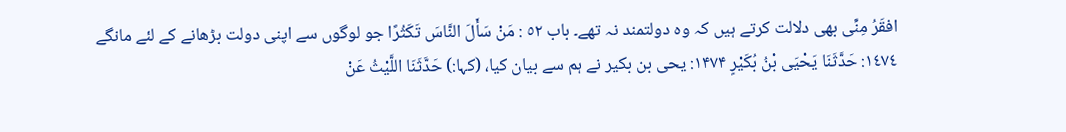افقَرُ مِنِّی بھی دلالت کرتے ہیں کہ وہ دولتمند نہ تھے۔ باب ٥٢ : مَنْ سَأَلَ النَّاسَ تَكَثُرًا جو لوگوں سے اپنی دولت بڑھانے کے لئے مانگے ١٤٧٤: حَدَّثَنَا يَحْيَى بْنُ بُكَيْرٍ ۱۴۷۴: یحی بن بکیر نے ہم سے بیان کیا، (کہا:) حَدَّثَنَا اللَّيْثُ عَنْ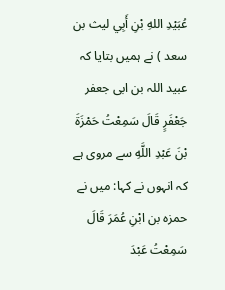عُبَيْدِ اللهِ بْنِ أَبِي ليث بن سعد ) نے ہمیں بتایا کہ عبید اللہ بن ابی جعفر جَعْفَرٍ قَالَ سَمِعْتُ حَمْزَةَ بْنَ عَبْدِ اللَّهِ سے مروی ہے کہ انہوں نے کہا: میں نے حمزہ بن ابْنِ عُمَرَ قَالَ سَمِعْتُ عَبْدَ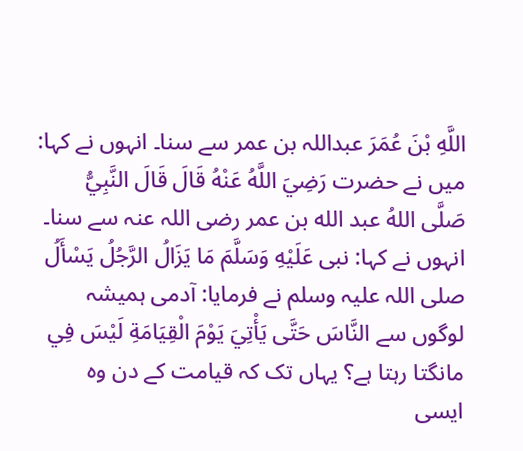اللَّهِ بْنَ عُمَرَ عبداللہ بن عمر سے سنا۔ انہوں نے کہا: میں نے حضرت رَضِيَ اللَّهُ عَنْهُ قَالَ قَالَ النَّبِيُّ صَلَّى اللهُ عبد الله بن عمر رضی اللہ عنہ سے سنا۔ انہوں نے کہا: نبی عَلَيْهِ وَسَلَّمَ مَا يَزَالُ الرَّجُلُ يَسْأَلُ صلی اللہ علیہ وسلم نے فرمایا: آدمی ہمیشہ لوگوں سے النَّاسَ حَتَّى يَأْتِيَ يَوْمَ الْقِيَامَةِ لَيْسَ فِي مانگتا رہتا ہے؟ یہاں تک کہ قیامت کے دن وہ ایسی